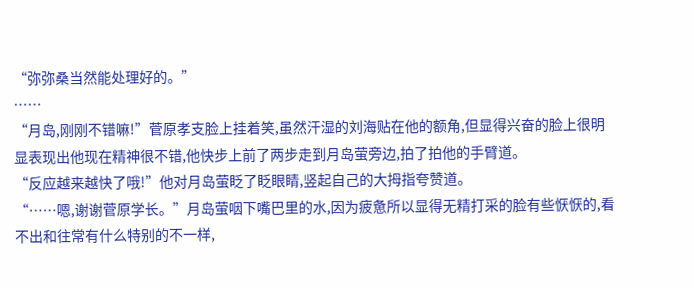“弥弥桑当然能处理好的。”
……
“月岛,刚刚不错嘛!”菅原孝支脸上挂着笑,虽然汗湿的刘海贴在他的额角,但显得兴奋的脸上很明显表现出他现在精神很不错,他快步上前了两步走到月岛萤旁边,拍了拍他的手臂道。
“反应越来越快了哦!”他对月岛萤眨了眨眼睛,竖起自己的大拇指夸赞道。
“……嗯,谢谢菅原学长。”月岛萤咽下嘴巴里的水,因为疲惫所以显得无精打采的脸有些恹恹的,看不出和往常有什么特别的不一样,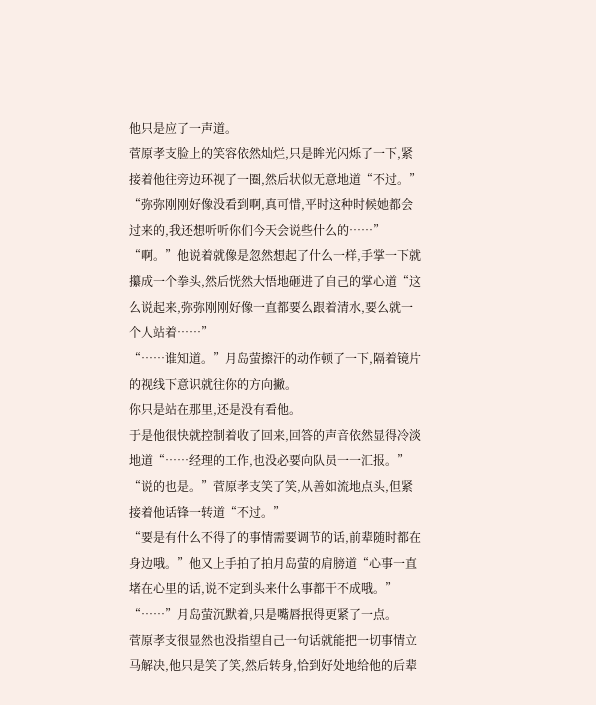他只是应了一声道。
菅原孝支脸上的笑容依然灿烂,只是眸光闪烁了一下,紧接着他往旁边环视了一圈,然后状似无意地道“不过。”
“弥弥刚刚好像没看到啊,真可惜,平时这种时候她都会过来的,我还想听听你们今天会说些什么的……”
“啊。”他说着就像是忽然想起了什么一样,手掌一下就攥成一个拳头,然后恍然大悟地砸进了自己的掌心道“这么说起来,弥弥刚刚好像一直都要么跟着清水,要么就一个人站着……”
“……谁知道。”月岛萤擦汗的动作顿了一下,隔着镜片的视线下意识就往你的方向撇。
你只是站在那里,还是没有看他。
于是他很快就控制着收了回来,回答的声音依然显得冷淡地道“……经理的工作,也没必要向队员一一汇报。”
“说的也是。”菅原孝支笑了笑,从善如流地点头,但紧接着他话锋一转道“不过。”
“要是有什么不得了的事情需要调节的话,前辈随时都在身边哦。”他又上手拍了拍月岛萤的肩膀道“心事一直堵在心里的话,说不定到头来什么事都干不成哦。”
“……”月岛萤沉默着,只是嘴唇抿得更紧了一点。
菅原孝支很显然也没指望自己一句话就能把一切事情立马解决,他只是笑了笑,然后转身,恰到好处地给他的后辈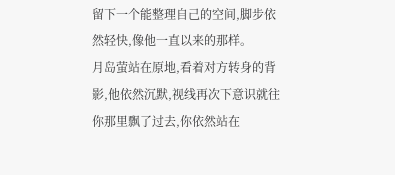留下一个能整理自己的空间,脚步依然轻快,像他一直以来的那样。
月岛萤站在原地,看着对方转身的背影,他依然沉默,视线再次下意识就往你那里飘了过去,你依然站在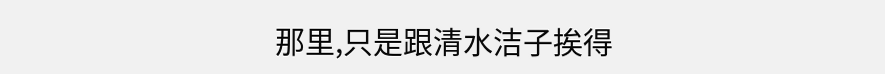那里,只是跟清水洁子挨得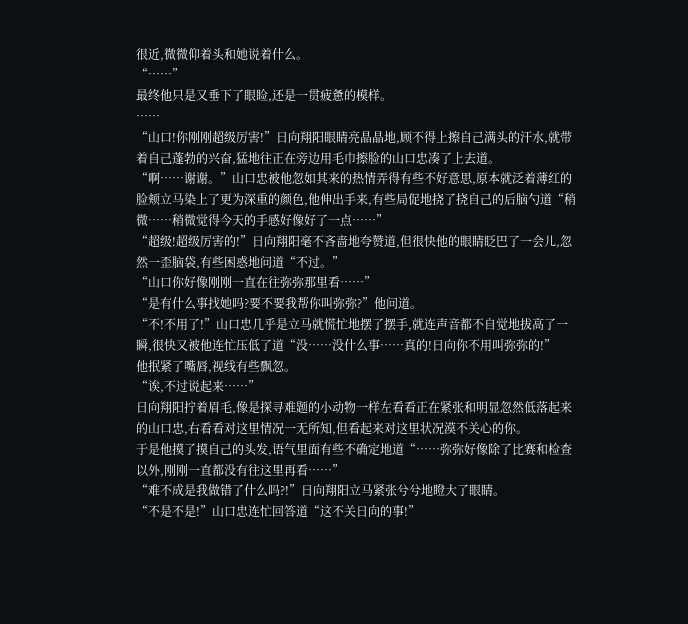很近,微微仰着头和她说着什么。
“……”
最终他只是又垂下了眼睑,还是一贯疲惫的模样。
……
“山口!你刚刚超级厉害!”日向翔阳眼睛亮晶晶地,顾不得上擦自己满头的汗水,就带着自己蓬勃的兴奋,猛地往正在旁边用毛巾擦脸的山口忠凑了上去道。
“啊……谢谢。”山口忠被他忽如其来的热情弄得有些不好意思,原本就泛着薄红的脸颊立马染上了更为深重的颜色,他伸出手来,有些局促地挠了挠自己的后脑勺道“稍微……稍微觉得今天的手感好像好了一点……”
“超级!超级厉害的!”日向翔阳毫不吝啬地夸赞道,但很快他的眼睛眨巴了一会儿,忽然一歪脑袋,有些困惑地问道“不过。”
“山口你好像刚刚一直在往弥弥那里看……”
“是有什么事找她吗?要不要我帮你叫弥弥?”他问道。
“不!不用了!”山口忠几乎是立马就慌忙地摆了摆手,就连声音都不自觉地拔高了一瞬,很快又被他连忙压低了道“没……没什么事……真的!日向你不用叫弥弥的!”
他抿紧了嘴唇,视线有些飘忽。
“诶,不过说起来……”
日向翔阳拧着眉毛,像是探寻难题的小动物一样左看看正在紧张和明显忽然低落起来的山口忠,右看看对这里情况一无所知,但看起来对这里状况漠不关心的你。
于是他摸了摸自己的头发,语气里面有些不确定地道“……弥弥好像除了比赛和检查以外,刚刚一直都没有往这里再看……”
“难不成是我做错了什么吗?!”日向翔阳立马紧张兮兮地瞪大了眼睛。
“不是不是!”山口忠连忙回答道“这不关日向的事!”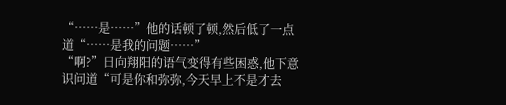“……是……”他的话顿了顿,然后低了一点道“……是我的问题……”
“啊?”日向翔阳的语气变得有些困惑,他下意识问道“可是你和弥弥,今天早上不是才去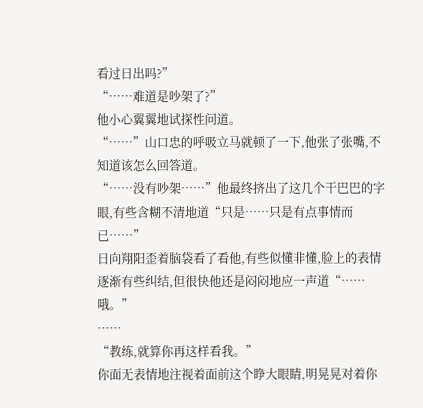看过日出吗?”
“……难道是吵架了?”
他小心翼翼地试探性问道。
“……”山口忠的呼吸立马就顿了一下,他张了张嘴,不知道该怎么回答道。
“……没有吵架……”他最终挤出了这几个干巴巴的字眼,有些含糊不清地道“只是……只是有点事情而已……”
日向翔阳歪着脑袋看了看他,有些似懂非懂,脸上的表情逐渐有些纠结,但很快他还是闷闷地应一声道“……哦。”
……
“教练,就算你再这样看我。”
你面无表情地注视着面前这个睁大眼睛,明晃晃对着你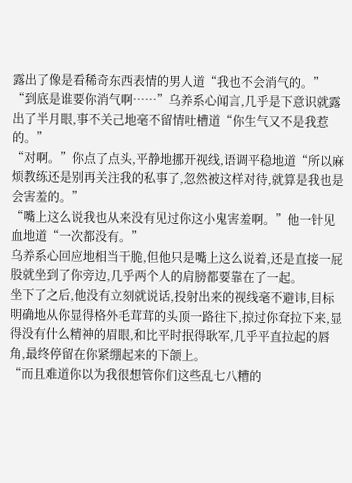露出了像是看稀奇东西表情的男人道“我也不会消气的。”
“到底是谁要你消气啊……”乌养系心闻言,几乎是下意识就露出了半月眼,事不关己地毫不留情吐槽道“你生气又不是我惹的。”
“对啊。”你点了点头,平静地挪开视线,语调平稳地道“所以麻烦教练还是别再关注我的私事了,忽然被这样对待,就算是我也是会害羞的。”
“嘴上这么说我也从来没有见过你这小鬼害羞啊。”他一针见血地道“一次都没有。”
乌养系心回应地相当干脆,但他只是嘴上这么说着,还是直接一屁股就坐到了你旁边,几乎两个人的肩膀都要靠在了一起。
坐下了之后,他没有立刻就说话,投射出来的视线毫不避讳,目标明确地从你显得格外毛茸茸的头顶一路往下,掠过你耷拉下来,显得没有什么精神的眉眼,和比平时抿得耿军,几乎平直拉起的唇角,最终停留在你紧绷起来的下颌上。
“而且难道你以为我很想管你们这些乱七八糟的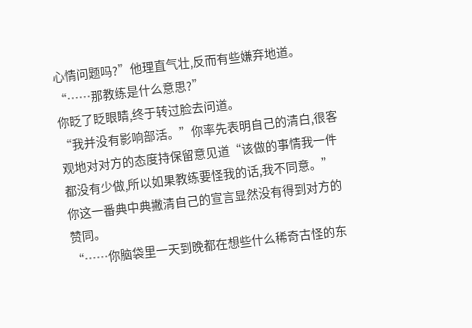心情问题吗?”他理直气壮,反而有些嫌弃地道。
“……那教练是什么意思?”
你眨了眨眼睛,终于转过脸去问道。
“我并没有影响部活。”你率先表明自己的清白,很客观地对对方的态度持保留意见道“该做的事情我一件都没有少做,所以如果教练要怪我的话,我不同意。”
你这一番典中典撇清自己的宣言显然没有得到对方的赞同。
“……你脑袋里一天到晚都在想些什么稀奇古怪的东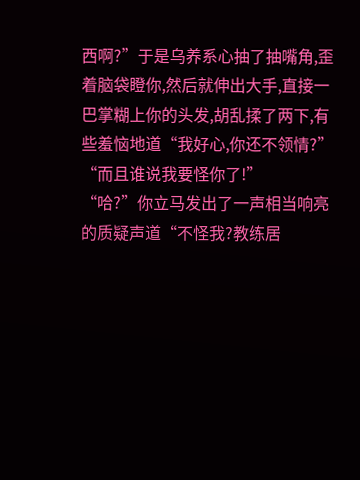西啊?”于是乌养系心抽了抽嘴角,歪着脑袋瞪你,然后就伸出大手,直接一巴掌糊上你的头发,胡乱揉了两下,有些羞恼地道“我好心,你还不领情?”
“而且谁说我要怪你了!”
“哈?”你立马发出了一声相当响亮的质疑声道“不怪我?教练居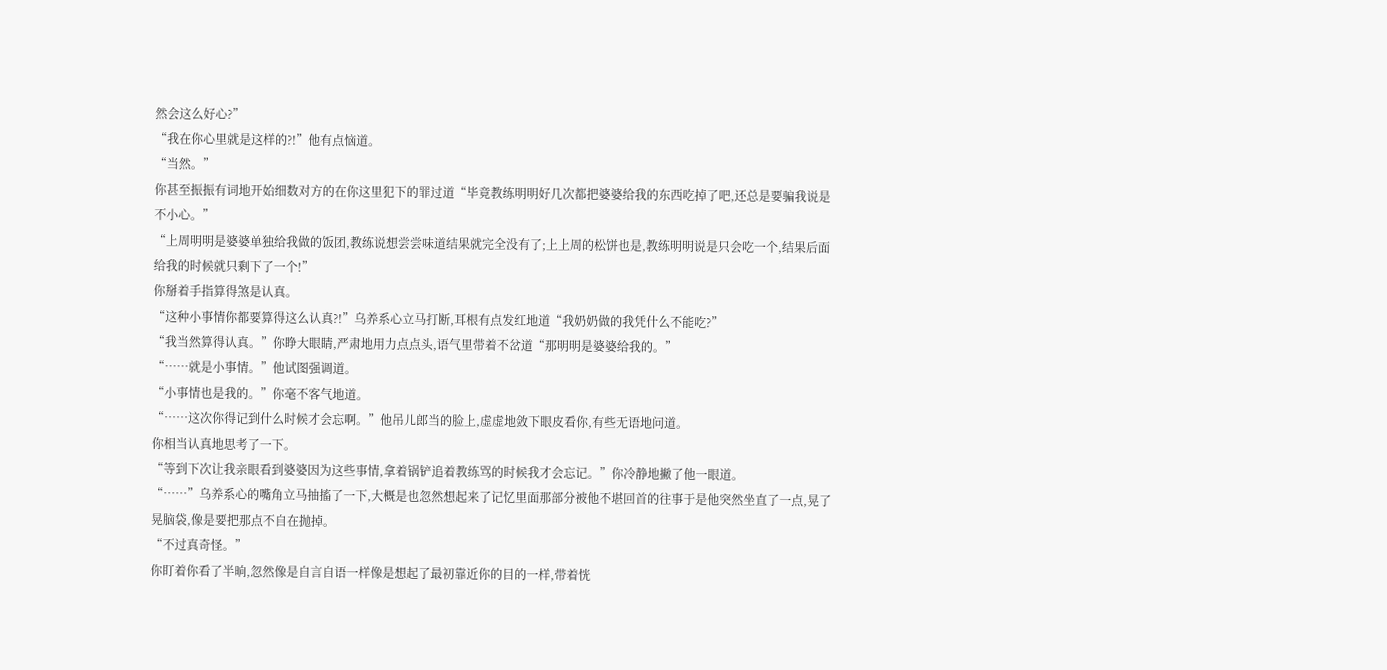然会这么好心?”
“我在你心里就是这样的?!”他有点恼道。
“当然。”
你甚至振振有词地开始细数对方的在你这里犯下的罪过道“毕竟教练明明好几次都把婆婆给我的东西吃掉了吧,还总是要骗我说是不小心。”
“上周明明是婆婆单独给我做的饭团,教练说想尝尝味道结果就完全没有了;上上周的松饼也是,教练明明说是只会吃一个,结果后面给我的时候就只剩下了一个!”
你掰着手指算得煞是认真。
“这种小事情你都要算得这么认真?!”乌养系心立马打断,耳根有点发红地道“我奶奶做的我凭什么不能吃?”
“我当然算得认真。”你睁大眼睛,严肃地用力点点头,语气里带着不岔道“那明明是婆婆给我的。”
“……就是小事情。”他试图强调道。
“小事情也是我的。”你毫不客气地道。
“……这次你得记到什么时候才会忘啊。”他吊儿郎当的脸上,虚虚地敛下眼皮看你,有些无语地问道。
你相当认真地思考了一下。
“等到下次让我亲眼看到婆婆因为这些事情,拿着锅铲追着教练骂的时候我才会忘记。”你冷静地撇了他一眼道。
“……”乌养系心的嘴角立马抽搐了一下,大概是也忽然想起来了记忆里面那部分被他不堪回首的往事于是他突然坐直了一点,晃了晃脑袋,像是要把那点不自在抛掉。
“不过真奇怪。”
你盯着你看了半晌,忽然像是自言自语一样像是想起了最初靠近你的目的一样,带着恍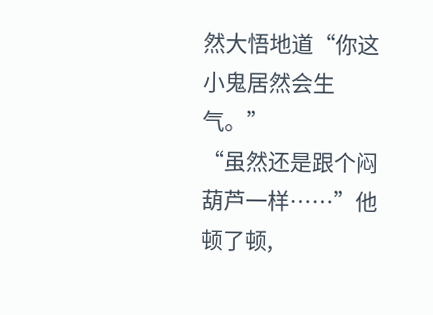然大悟地道“你这小鬼居然会生气。”
“虽然还是跟个闷葫芦一样……”他顿了顿,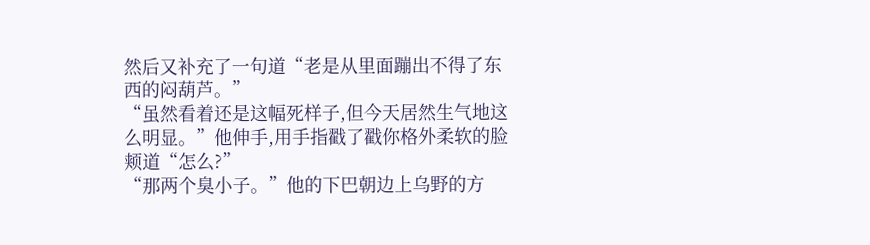然后又补充了一句道“老是从里面蹦出不得了东西的闷葫芦。”
“虽然看着还是这幅死样子,但今天居然生气地这么明显。”他伸手,用手指戳了戳你格外柔软的脸颊道“怎么?”
“那两个臭小子。”他的下巴朝边上乌野的方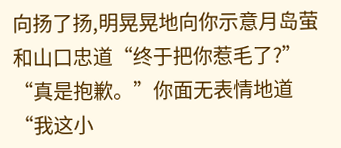向扬了扬,明晃晃地向你示意月岛萤和山口忠道“终于把你惹毛了?”
“真是抱歉。”你面无表情地道“我这小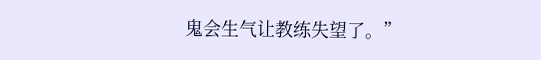鬼会生气让教练失望了。”